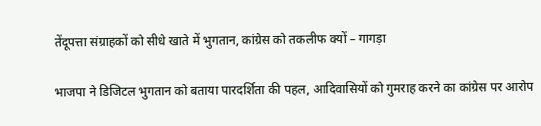तेंदूपत्ता संग्राहकों को सीधे खाते में भुगतान, कांग्रेस को तकलीफ क्यों – गागड़ा

भाजपा ने डिजिटल भुगतान को बताया पारदर्शिता की पहल, आदिवासियों को गुमराह करने का कांग्रेस पर आरोप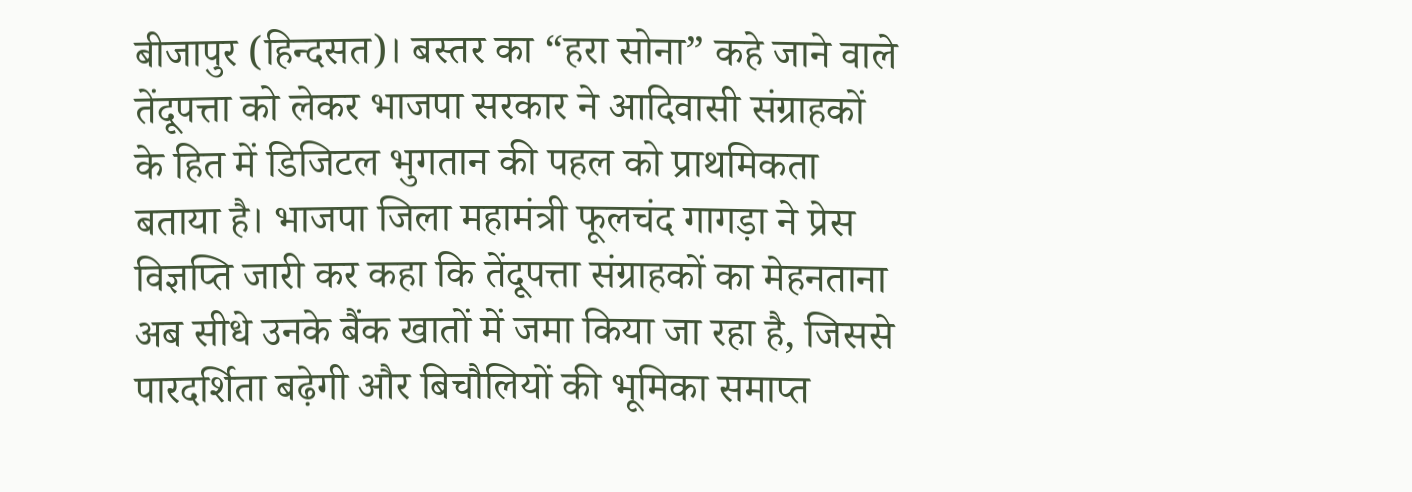बीजापुर (हिन्दसत)। बस्तर का “हरा सोना” कहे जाने वाले तेंदूपत्ता को लेकर भाजपा सरकार ने आदिवासी संग्राहकों के हित में डिजिटल भुगतान की पहल को प्राथमिकता बताया है। भाजपा जिला महामंत्री फूलचंद गागड़ा ने प्रेस विज्ञप्ति जारी कर कहा कि तेंदूपत्ता संग्राहकों का मेहनताना अब सीधे उनके बैंक खातों में जमा किया जा रहा है, जिससे पारदर्शिता बढ़ेगी और बिचौलियों की भूमिका समाप्त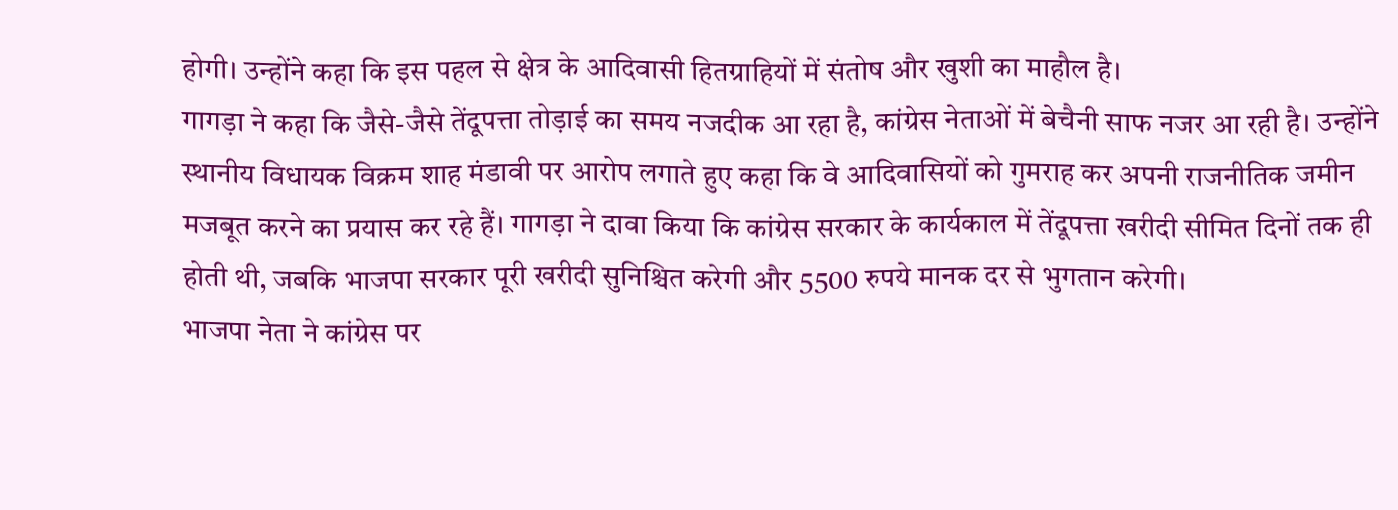होगी। उन्होंने कहा कि इस पहल से क्षेत्र के आदिवासी हितग्राहियों में संतोष और खुशी का माहौल है।
गागड़ा ने कहा कि जैसे-जैसे तेंदूपत्ता तोड़ाई का समय नजदीक आ रहा है, कांग्रेस नेताओं में बेचैनी साफ नजर आ रही है। उन्होंने स्थानीय विधायक विक्रम शाह मंडावी पर आरोप लगाते हुए कहा कि वे आदिवासियों को गुमराह कर अपनी राजनीतिक जमीन मजबूत करने का प्रयास कर रहे हैं। गागड़ा ने दावा किया कि कांग्रेस सरकार के कार्यकाल में तेंदूपत्ता खरीदी सीमित दिनों तक ही होती थी, जबकि भाजपा सरकार पूरी खरीदी सुनिश्चित करेगी और 5500 रुपये मानक दर से भुगतान करेगी।
भाजपा नेता ने कांग्रेस पर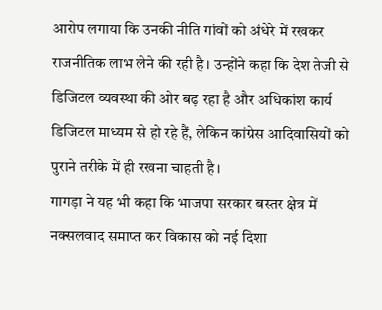आरोप लगाया कि उनकी नीति गांवों को अंधेरे में रखकर राजनीतिक लाभ लेने की रही है। उन्होंने कहा कि देश तेजी से डिजिटल व्यवस्था की ओर बढ़ रहा है और अधिकांश कार्य डिजिटल माध्यम से हो रहे हैं, लेकिन कांग्रेस आदिवासियों को पुराने तरीके में ही रखना चाहती है।
गागड़ा ने यह भी कहा कि भाजपा सरकार बस्तर क्षेत्र में नक्सलवाद समाप्त कर विकास को नई दिशा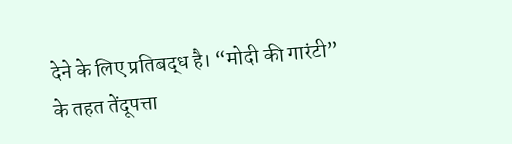देने के लिए प्रतिबद्ध है। “मोदी की गारंटी” के तहत तेंदूपत्ता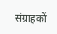संग्राहकों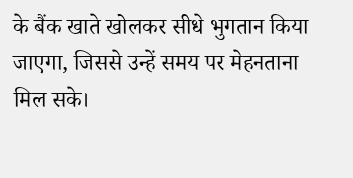के बैंक खाते खोलकर सीधे भुगतान किया जाएगा, जिससे उन्हें समय पर मेहनताना मिल सके।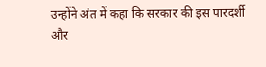उन्होंने अंत में कहा कि सरकार की इस पारदर्शी और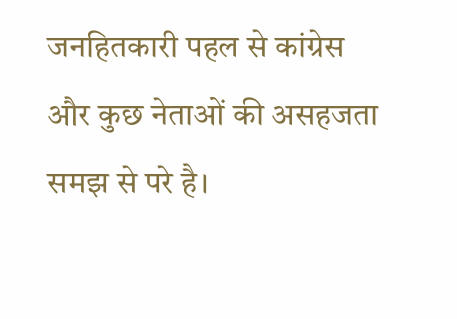जनहितकारी पहल से कांग्रेस और कुछ नेताओं की असहजता समझ से परे है।